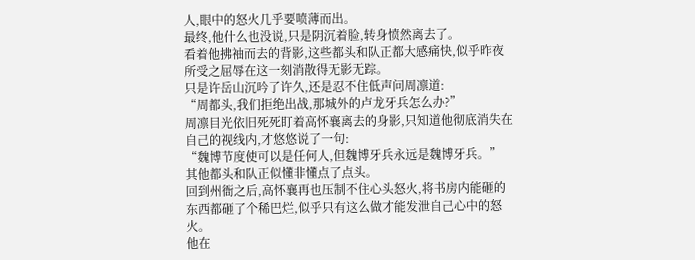人,眼中的怒火几乎要喷薄而出。
最终,他什么也没说,只是阴沉着脸,转身愤然离去了。
看着他拂袖而去的背影,这些都头和队正都大感痛快,似乎昨夜所受之屈辱在这一刻消散得无影无踪。
只是许岳山沉吟了许久,还是忍不住低声问周凛道:
“周都头,我们拒绝出战,那城外的卢龙牙兵怎么办?”
周凛目光依旧死死盯着高怀襄离去的身影,只知道他彻底消失在自己的视线内,才悠悠说了一句:
“魏博节度使可以是任何人,但魏博牙兵永远是魏博牙兵。”
其他都头和队正似懂非懂点了点头。
回到州衙之后,高怀襄再也压制不住心头怒火,将书房内能砸的东西都砸了个稀巴烂,似乎只有这么做才能发泄自己心中的怒火。
他在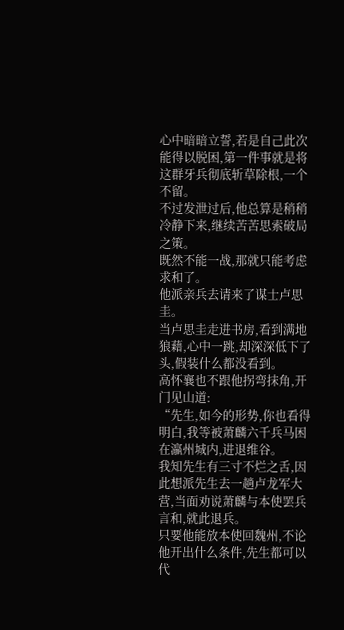心中暗暗立誓,若是自己此次能得以脱困,第一件事就是将这群牙兵彻底斩草除根,一个不留。
不过发泄过后,他总算是稍稍冷静下来,继续苦苦思索破局之策。
既然不能一战,那就只能考虑求和了。
他派亲兵去请来了谋士卢思圭。
当卢思圭走进书房,看到满地狼藉,心中一跳,却深深低下了头,假装什么都没看到。
高怀襄也不跟他拐弯抹角,开门见山道:
“先生,如今的形势,你也看得明白,我等被萧麟六千兵马困在瀛州城内,进退维谷。
我知先生有三寸不烂之舌,因此想派先生去一趟卢龙军大营,当面劝说萧麟与本使罢兵言和,就此退兵。
只要他能放本使回魏州,不论他开出什么条件,先生都可以代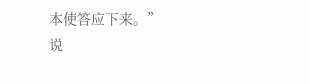本使答应下来。”
说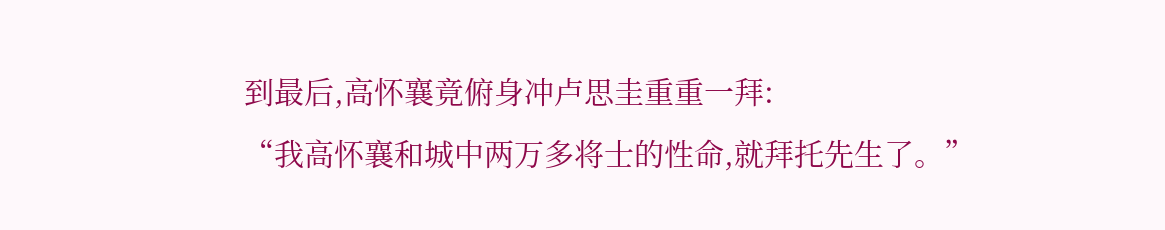到最后,高怀襄竟俯身冲卢思圭重重一拜:
“我高怀襄和城中两万多将士的性命,就拜托先生了。”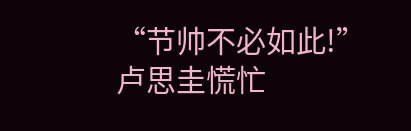“节帅不必如此!”
卢思圭慌忙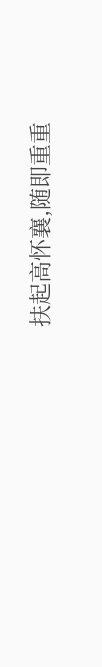扶起高怀襄,随即重重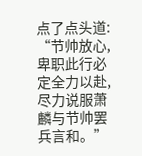点了点头道:
“节帅放心,卑职此行必定全力以赴,尽力说服萧麟与节帅罢兵言和。”